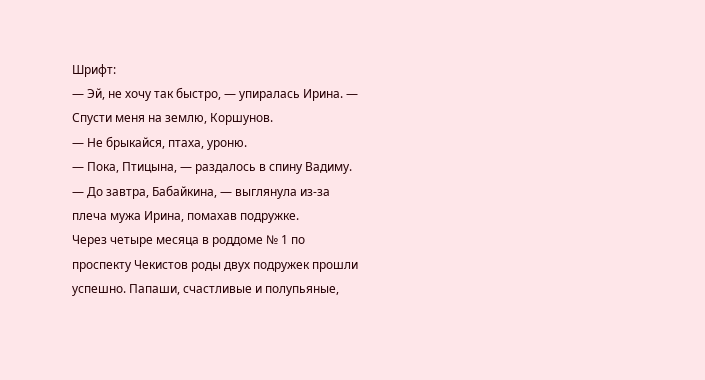Шрифт:
— Эй, не хочу так быстро, — упиралась Ирина. — Спусти меня на землю, Коршунов.
— Не брыкайся, птаха, уроню.
— Пока, Птицына, — раздалось в спину Вадиму.
— До завтра, Бабайкина, — выглянула из-за плеча мужа Ирина, помахав подружке.
Через четыре месяца в роддоме № 1 по проспекту Чекистов роды двух подружек прошли успешно. Папаши, счастливые и полупьяные,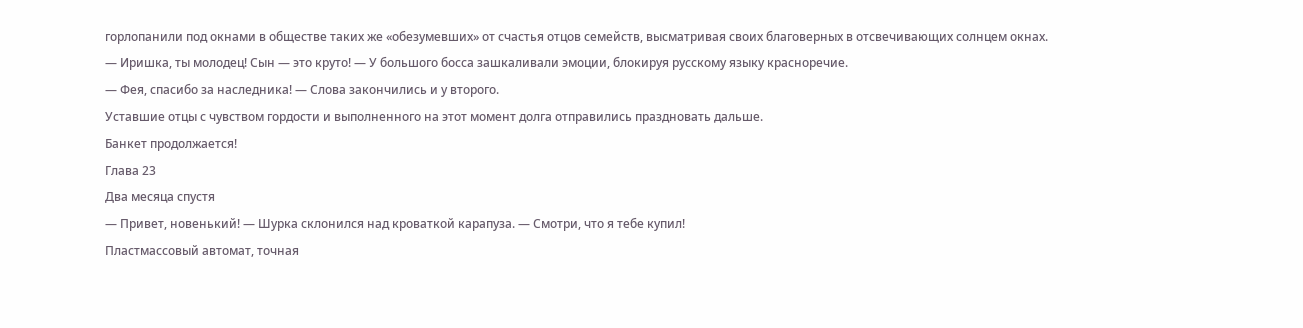горлопанили под окнами в обществе таких же «обезумевших» от счастья отцов семейств, высматривая своих благоверных в отсвечивающих солнцем окнах.
— Иришка, ты молодец! Сын — это круто! — У большого босса зашкаливали эмоции, блокируя русскому языку красноречие.
— Фея, спасибо за наследника! — Слова закончились и у второго.
Уставшие отцы с чувством гордости и выполненного на этот момент долга отправились праздновать дальше.
Банкет продолжается!
Глава 23
Два месяца спустя
— Привет, новенький! — Шурка склонился над кроваткой карапуза. — Смотри, что я тебе купил!
Пластмассовый автомат, точная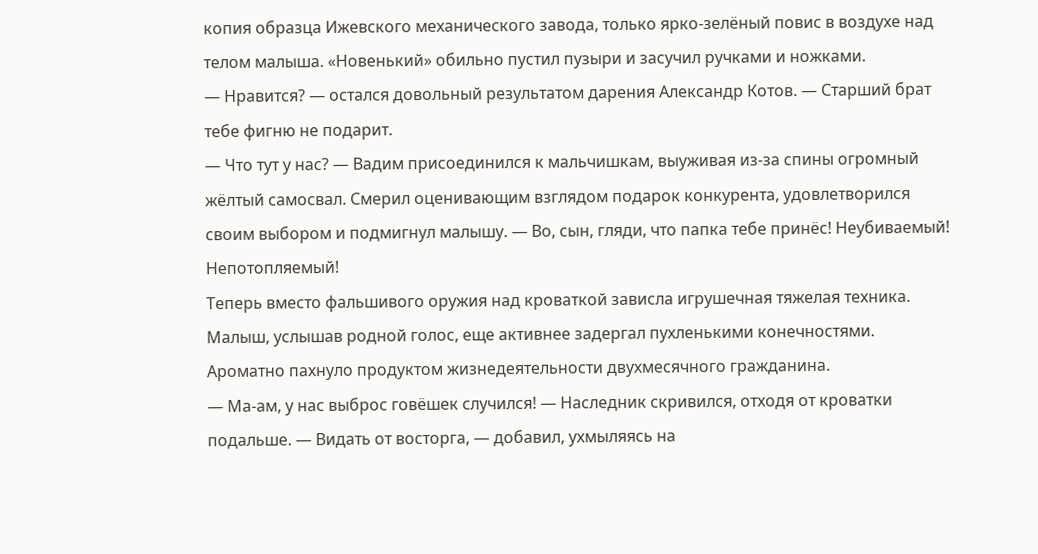копия образца Ижевского механического завода, только ярко-зелёный повис в воздухе над телом малыша. «Новенький» обильно пустил пузыри и засучил ручками и ножками.
— Нравится? — остался довольный результатом дарения Александр Котов. — Старший брат тебе фигню не подарит.
— Что тут у нас? — Вадим присоединился к мальчишкам, выуживая из-за спины огромный жёлтый самосвал. Смерил оценивающим взглядом подарок конкурента, удовлетворился своим выбором и подмигнул малышу. — Во, сын, гляди, что папка тебе принёс! Неубиваемый! Непотопляемый!
Теперь вместо фальшивого оружия над кроваткой зависла игрушечная тяжелая техника.
Малыш, услышав родной голос, еще активнее задергал пухленькими конечностями. Ароматно пахнуло продуктом жизнедеятельности двухмесячного гражданина.
— Ма-ам, у нас выброс говёшек случился! — Наследник скривился, отходя от кроватки подальше. — Видать от восторга, — добавил, ухмыляясь на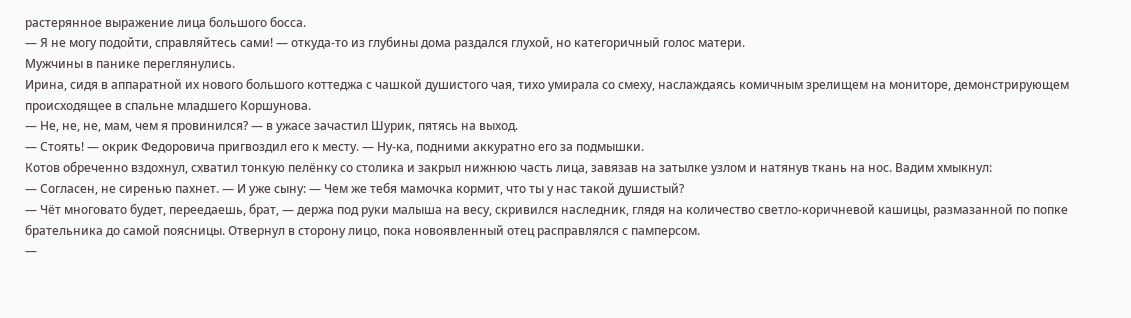растерянное выражение лица большого босса.
— Я не могу подойти, справляйтесь сами! — откуда-то из глубины дома раздался глухой, но категоричный голос матери.
Мужчины в панике переглянулись.
Ирина, сидя в аппаратной их нового большого коттеджа с чашкой душистого чая, тихо умирала со смеху, наслаждаясь комичным зрелищем на мониторе, демонстрирующем происходящее в спальне младшего Коршунова.
— Не, не, не, мам, чем я провинился? — в ужасе зачастил Шурик, пятясь на выход.
— Стоять! — окрик Федоровича пригвоздил его к месту. — Ну-ка, подними аккуратно его за подмышки.
Котов обреченно вздохнул, схватил тонкую пелёнку со столика и закрыл нижнюю часть лица, завязав на затылке узлом и натянув ткань на нос. Вадим хмыкнул:
— Согласен, не сиренью пахнет. — И уже сыну: — Чем же тебя мамочка кормит, что ты у нас такой душистый?
— Чёт многовато будет, переедаешь, брат, — держа под руки малыша на весу, скривился наследник, глядя на количество светло-коричневой кашицы, размазанной по попке брательника до самой поясницы. Отвернул в сторону лицо, пока новоявленный отец расправлялся с памперсом.
—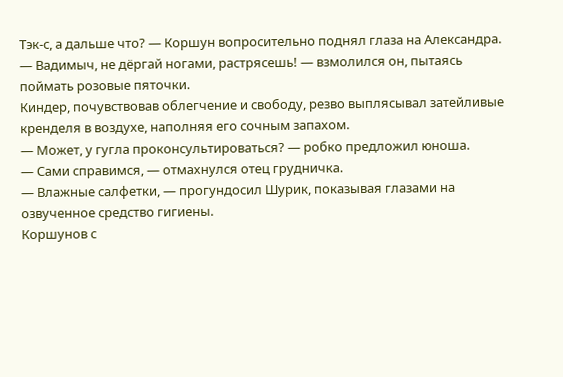Тэк-с, а дальше что? — Коршун вопросительно поднял глаза на Александра. — Вадимыч, не дёргай ногами, растрясешь! — взмолился он, пытаясь поймать розовые пяточки.
Киндер, почувствовав облегчение и свободу, резво выплясывал затейливые кренделя в воздухе, наполняя его сочным запахом.
— Может, у гугла проконсультироваться? — робко предложил юноша.
— Сами справимся, — отмахнулся отец грудничка.
— Влажные салфетки, — прогундосил Шурик, показывая глазами на озвученное средство гигиены.
Коршунов с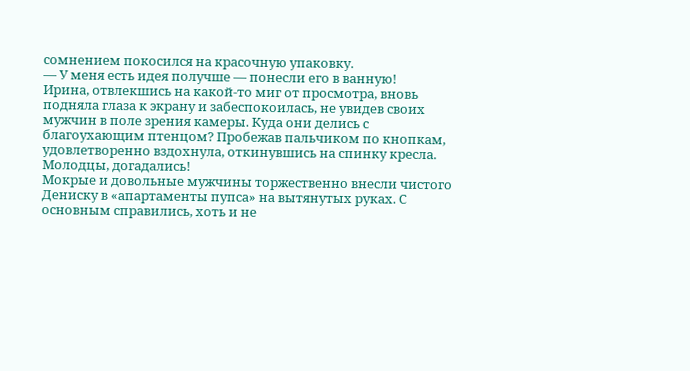сомнением покосился на красочную упаковку.
— У меня есть идея получше — понесли его в ванную!
Ирина, отвлекшись на какой-то миг от просмотра, вновь подняла глаза к экрану и забеспокоилась, не увидев своих мужчин в поле зрения камеры. Куда они делись с благоухающим птенцом? Пробежав пальчиком по кнопкам, удовлетворенно вздохнула, откинувшись на спинку кресла. Молодцы, догадались!
Мокрые и довольные мужчины торжественно внесли чистого Дениску в «апартаменты пупса» на вытянутых руках. С основным справились, хоть и не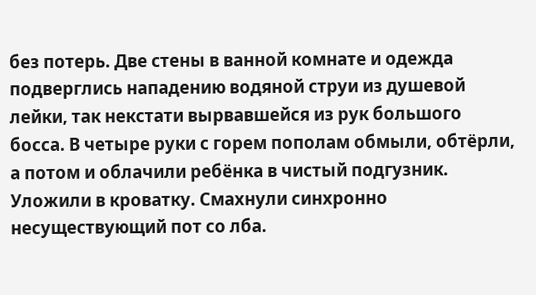без потерь. Две стены в ванной комнате и одежда подверглись нападению водяной струи из душевой лейки, так некстати вырвавшейся из рук большого босса. В четыре руки с горем пополам обмыли, обтёрли, а потом и облачили ребёнка в чистый подгузник. Уложили в кроватку. Смахнули синхронно несуществующий пот со лба.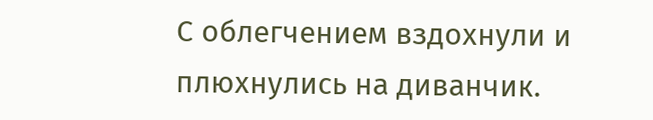С облегчением вздохнули и плюхнулись на диванчик.